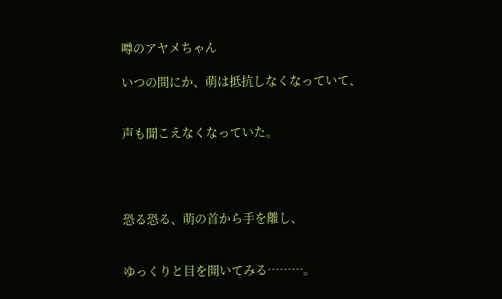噂のアヤメちゃん

いつの間にか、萌は抵抗しなくなっていて、


声も聞こえなくなっていた。




恐る恐る、萌の首から手を離し、


ゆっくりと目を開いてみる………。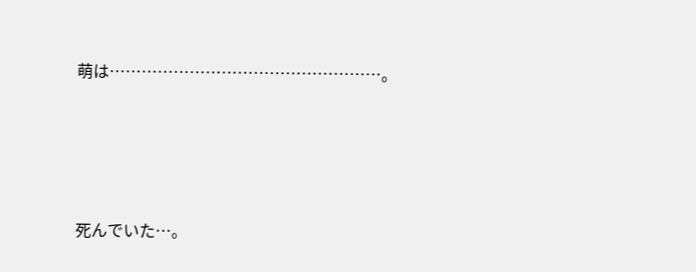萌は……………………………………………。




死んでいた…。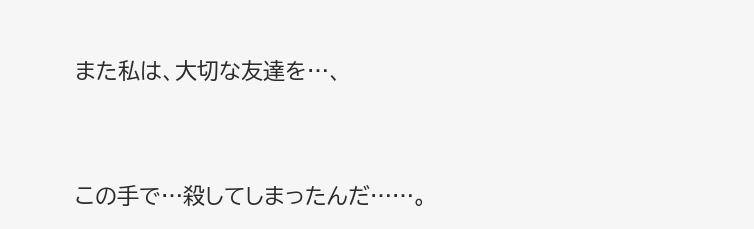また私は、大切な友達を…、


この手で…殺してしまったんだ……。